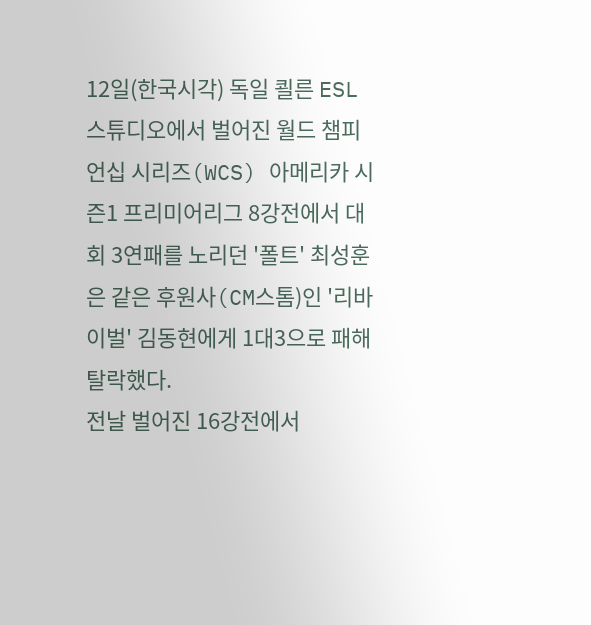12일(한국시각) 독일 쾰른 ESL 스튜디오에서 벌어진 월드 챔피언십 시리즈(WCS) 아메리카 시즌1 프리미어리그 8강전에서 대회 3연패를 노리던 '폴트' 최성훈은 같은 후원사(CM스톰)인 '리바이벌' 김동현에게 1대3으로 패해 탈락했다.
전날 벌어진 16강전에서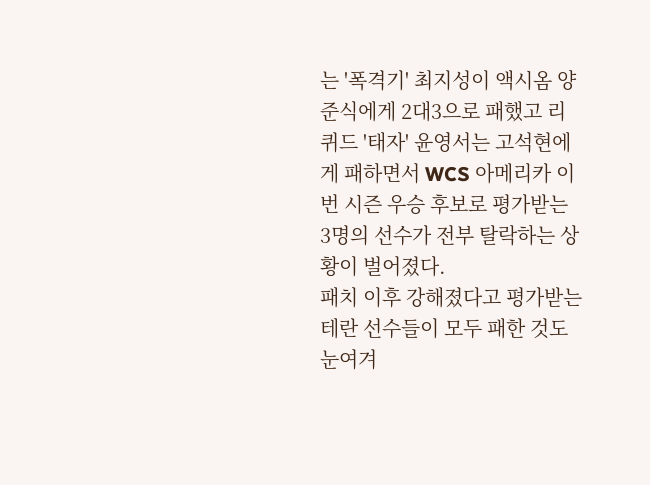는 '폭격기' 최지성이 액시옴 양준식에게 2대3으로 패했고 리퀴드 '태자' 윤영서는 고석현에게 패하면서 WCS 아메리카 이번 시즌 우승 후보로 평가받는 3명의 선수가 전부 탈락하는 상황이 벌어졌다.
패치 이후 강해졌다고 평가받는 테란 선수들이 모두 패한 것도 눈여겨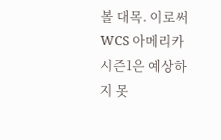볼 대목. 이로써 WCS 아메리카 시즌1은 예상하지 못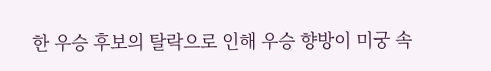한 우승 후보의 탈락으로 인해 우승 향방이 미궁 속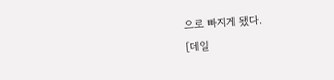으로 빠지게 됐다.
[데일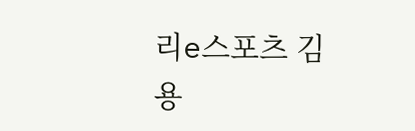리e스포츠 김용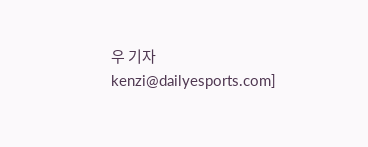우 기자 kenzi@dailyesports.com]